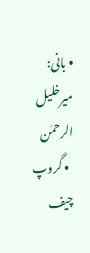• بانی: میرخلیل الرحمٰن
  • گروپ چیف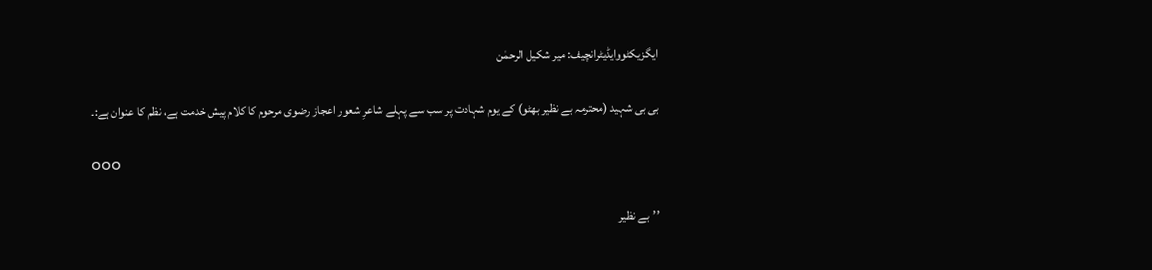ایگزیکٹووایڈیٹرانچیف: میر شکیل الرحمٰن

بی بی شہید (محترمہ بے نظیر بھٹو) کے یوم شہادت پر سب سے پہلے شاعرِ شعور اعجاز رضوی مرحوم کا کلام پیش خدمت ہے، نظم کا عنوان ہے:۔

ooo

’’بے نظیر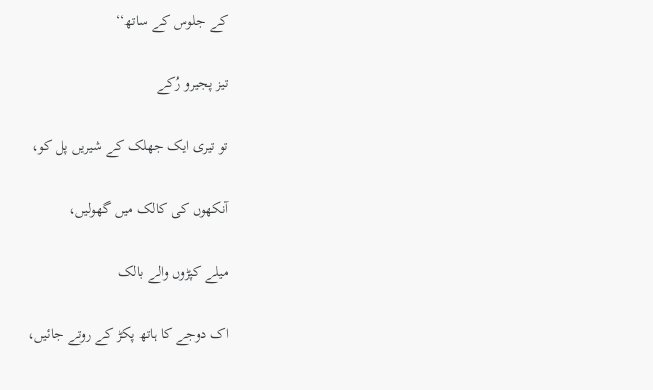کے جلوس کے ساتھ‘‘

تیز پجیرو رُکے

تو تیری ایک جھلک کے شیریں پل کو،

آنکھوں کی کالک میں گھولیں،

میلے کپڑوں والے بالک

اک دوجے کا ہاتھ پکڑ کے روتے جائیں،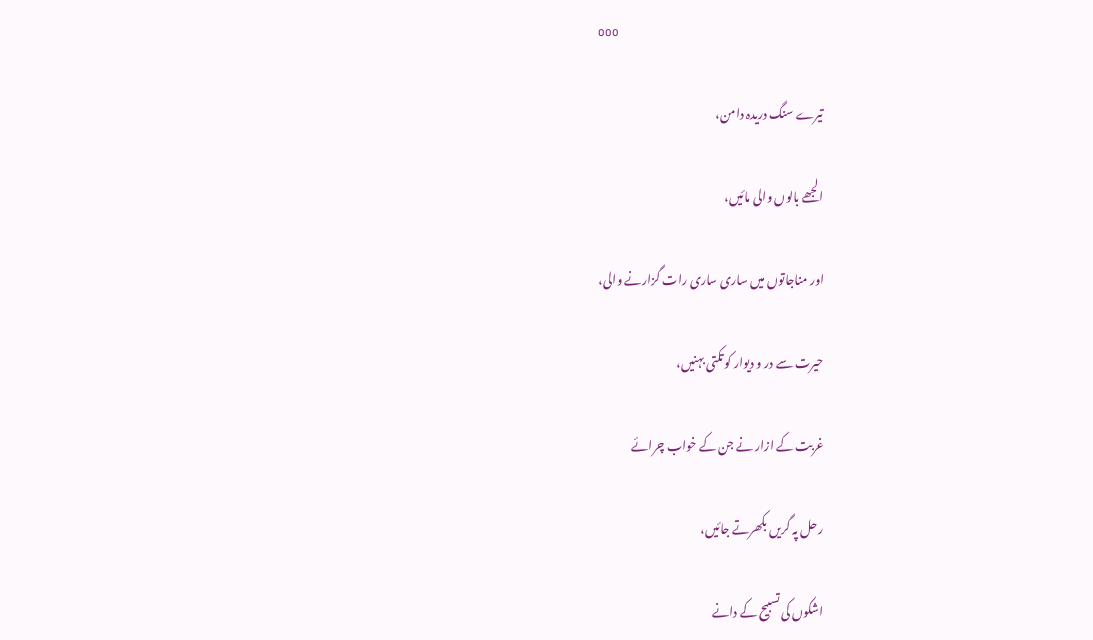ooo

تیرے سنگ دریدہ دامن،

الجھے بالوں والی مائیں،

اور مناجاتوں میں ساری ساری رات گزارنے والی،

حیرت سے در و دیوار کو تکتی بہنیں،

غربت کے ازار نے جن کے خواب چرائے

رحل پہ گریں بکھرتے جائیں،

اشکوں کی تسبیح کے دانے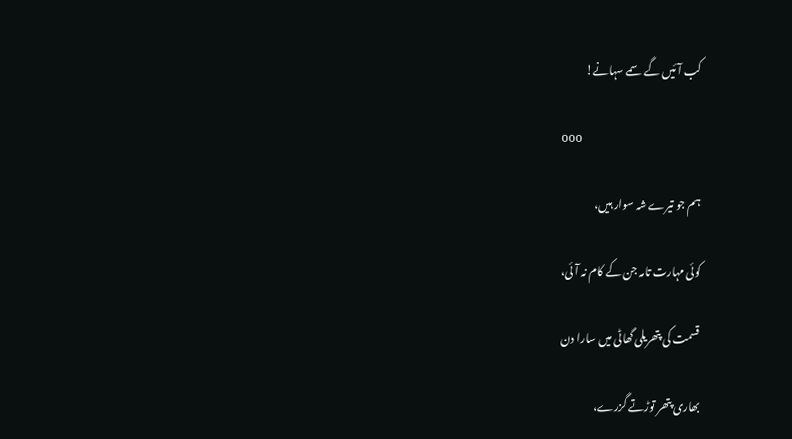کب آئیں گے سمے سہانے!

ooo

ہم جو تیرے شہ سوار ہیں،

کوئی مہارت تامہ جن کے کام نہ آئی،

قسمت کی پتھریلی گھاٹی میں سارا دن

بھاری پتھر توڑتے گزرے،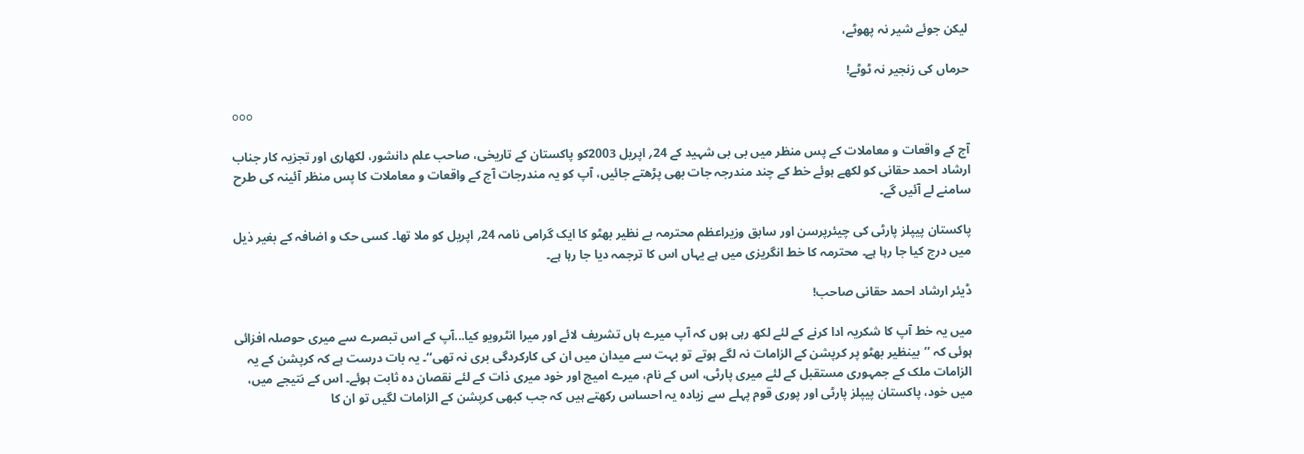لیکن جوئے شیر نہ پھوٹے،

حرماں کی زنجیر نہ ٹوٹے!

ooo

آج کے واقعات و معاملات کے پس منظر میں بی بی شہید کے 24؍ اپریل 2003کو پاکستان کے تاریخی، صاحب علم دانشور، لکھاری اور تجزیہ کار جناب ارشاد احمد حقانی کو لکھے ہوئے خط کے چند مندرجہ جات بھی پڑھتے جائیں، آپ کو یہ مندرجات آج کے واقعات و معاملات کا پس منظر آئینہ کی طرح سامنے لے آئیں گے۔

پاکستان پیپلز پارٹی کی چیئرپرسن اور سابق وزیراعظم محترمہ بے نظیر بھٹو کا ایک گرامی نامہ 24؍ اپریل کو ملا تھا۔ کسی حک و اضافہ کے بغیر ذیل میں درج کیا جا رہا ہے۔ محترمہ کا خط انگریزی میں ہے یہاں اس کا ترجمہ دیا جا رہا ہے۔

ڈیئر ارشاد احمد حقانی صاحب!

میں یہ خط آپ کا شکریہ ادا کرنے کے لئے لکھ رہی ہوں کہ آپ میرے ہاں تشریف لائے اور میرا انٹرویو کیا...آپ کے اس تبصرے سے میری حوصلہ افزائی ہوئی کہ ’’بینظیر بھٹو پر کرپشن کے الزامات نہ لگے ہوتے تو بہت سے میدان میں ان کی کارکردگی بری نہ تھی‘‘۔ یہ بات درست ہے کہ کرپشن کے یہ الزامات ملک کے جمہوری مستقبل کے لئے میری پارٹی، اس کے نام، میرے امیج اور خود میری ذات کے لئے نقصان دہ ثابت ہوئے۔ اس کے نتیجے میں، میں خود، پاکستان پیپلز پارٹی اور پوری قوم پہلے سے زیادہ یہ احساس رکھتے ہیں کہ جب کبھی کرپشن کے الزامات لگیں تو ان کا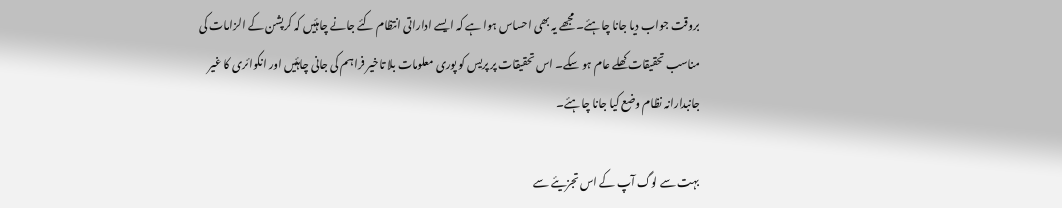بروقت جواب دیا جانا چاہئے۔ مجھے یہ بھی احساس ہوا ہے کہ ایسے اداراتی انتظام کئے جانے چاہئیں کہ کرپشن کے الزامات کی مناسب تحقیقات کھلے عام ہو سکے۔ اس تحقیقات پر پریس کو پوری معلومات بلا تاخیر فراہم کی جانی چاہئیں اور انکوائری کا غیر جانبدارانہ نظام وضع کیا جانا چاہئے۔

بہت سے لوگ آپ کے اس تجزیئے سے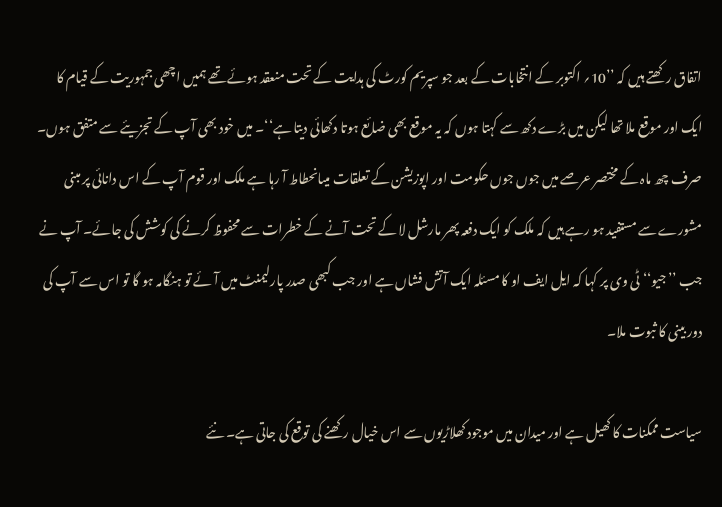اتفاق رکھتے ہیں کہ ’’10؍ اکتوبر کے انتخابات کے بعد جو سپریم کورٹ کی ہدایت کے تحت منعقد ہوئے تھے ہمیں اچھی جمہوریت کے قیام کا ایک اور موقع ملا تھا لیکن میں بڑے دکھ سے کہتا ہوں کہ یہ موقع بھی ضائع ہوتا دکھائی دیتا ہے‘‘۔ میں خود بھی آپ کے تجزیئے سے متفق ہوں۔ صرف چھ ماہ کے مختصر عرصے میں جوں جوں حکومت اور اپوزیشن کے تعلقات میںانحطاط آ رہا ہے ملک اور قوم آپ کے اس دانائی پر مبنی مشورے سے مستفید ہو رہے ہیں کہ ملک کو ایک دفعہ پھر مارشل لا کے تحت آنے کے خطرات سے محفوظ کرنے کی کوشش کی جائے۔ آپ نے جب ’’جیو‘‘ ٹی وی پر کہا کہ ایل ایف او کا مسئلہ ایک آتش فشاں ہے اور جب کبھی صدر پارلیمنٹ میں آئے تو ہنگامہ ہو گا تو اس سے آپ کی دور بینی کا ثبوت ملا۔

سیاست ممکنات کا کھیل ہے اور میدان میں موجود کھلاڑیوں سے اس خیال رکھنے کی توقع کی جاتی ہے۔ نئے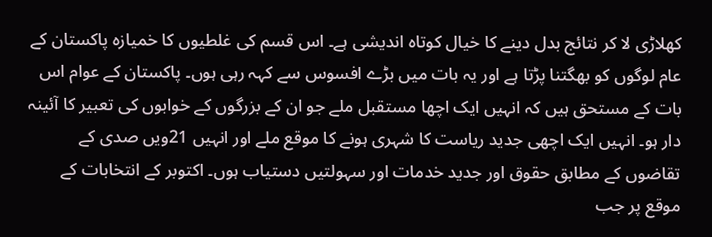کھلاڑی لا کر نتائج بدل دینے کا خیال کوتاہ اندیشی ہے۔ اس قسم کی غلطیوں کا خمیازہ پاکستان کے عام لوگوں کو بھگتنا پڑتا ہے اور یہ بات میں بڑے افسوس سے کہہ رہی ہوں۔ پاکستان کے عوام اس بات کے مستحق ہیں کہ انہیں ایک اچھا مستقبل ملے جو ان کے بزرگوں کے خوابوں کی تعبیر کا آئینہ دار ہو۔ انہیں ایک اچھی جدید ریاست کا شہری ہونے کا موقع ملے اور انہیں 21ویں صدی کے تقاضوں کے مطابق حقوق اور جدید خدمات اور سہولتیں دستیاب ہوں۔ اکتوبر کے انتخابات کے موقع پر جب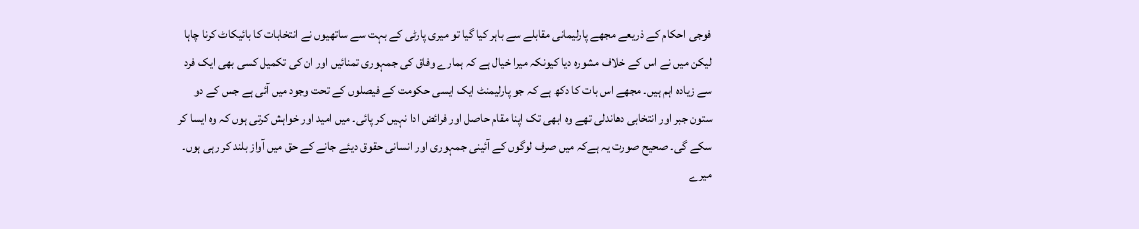فوجی احکام کے ذریعے مجھے پارلیمانی مقابلے سے باہر کیا گیا تو میری پارٹی کے بہت سے ساتھیوں نے انتخابات کا بائیکاٹ کرنا چاہا لیکن میں نے اس کے خلاف مشورہ دیا کیونکہ میرا خیال ہے کہ ہمارے وفاق کی جمہوری تمنائیں اور ان کی تکمیل کسی بھی ایک فرد سے زیادہ اہم ہیں۔ مجھے اس بات کا دکھ ہے کہ جو پارلیمنٹ ایک ایسی حکومت کے فیصلوں کے تحت وجود میں آئی ہے جس کے دو ستون جبر اور انتخابی دھاندلی تھے وہ ابھی تک اپنا مقام حاصل اور فرائض ادا نہیں کر پائی۔ میں امید اور خواہش کرتی ہوں کہ وہ ایسا کر سکے گی۔ صحیح صورت یہ ہےکہ میں صرف لوگوں کے آئینی جمہوری اور انسانی حقوق دیئے جانے کے حق میں آواز بلند کر رہی ہوں۔ میرے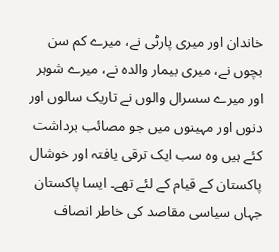خاندان اور میری پارٹی نے، میرے کم سن بچوں نے، میری بیمار والدہ نے، میرے شوہر اور میرے سسرال والوں نے تاریک سالوں اور دنوں اور مہینوں میں جو مصائب برداشت کئے ہیں وہ سب ایک ترقی یافتہ اور خوشال پاکستان کے قیام کے لئے تھے۔ ایسا پاکستان جہاں سیاسی مقاصد کی خاطر انصاف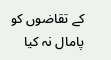کے تقاضوں کو پامال نہ کیا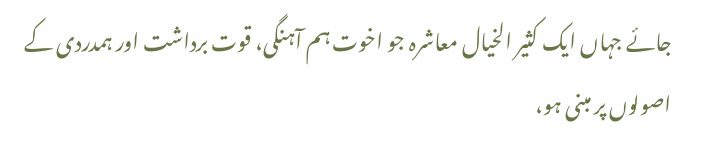جائے جہاں ایک کثیر الخیال معاشرہ جو اخوت ہم آہنگی، قوت برداشت اور ہمدردی کے اصولوں پر مبنی ہو،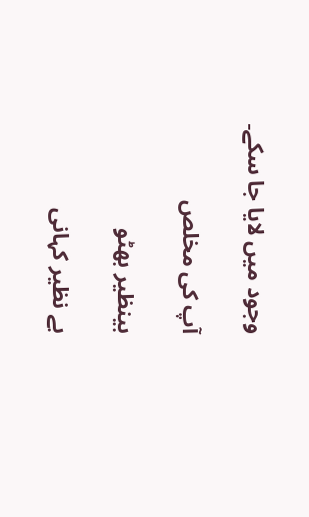وجود میں لایا جا سکے۔

آپ کی مخلص

بینظیر بھٹو

بے نظیر کہانی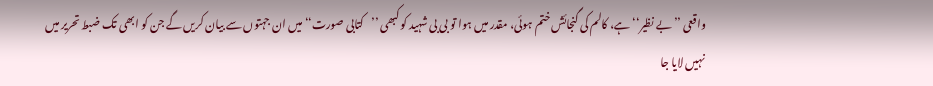واقعی ’’بے نظیر‘‘ ہے، کالم کی گنجائش ختم ہوئی، مقدر میں ہوا تو بی بی شہید کو کبھی ’’کتابی صورت‘‘ میں ان جہتوں سے بیان کریں گے جن کو ابھی تک ضبط تحریر میں نہیں لایا جا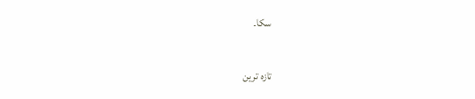سکا۔

تازہ ترین